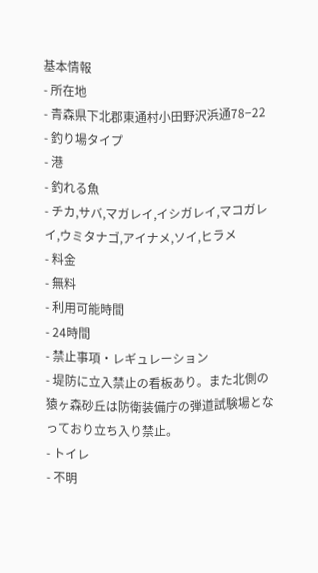基本情報
- 所在地
- 青森県下北郡東通村小田野沢浜通78−22
- 釣り場タイプ
- 港
- 釣れる魚
- チカ,サバ,マガレイ,イシガレイ,マコガレイ,ウミタナゴ,アイナメ,ソイ,ヒラメ
- 料金
- 無料
- 利用可能時間
- 24時間
- 禁止事項・レギュレーション
- 堤防に立入禁止の看板あり。また北側の猿ヶ森砂丘は防衛装備庁の弾道試験場となっており立ち入り禁止。
- トイレ
- 不明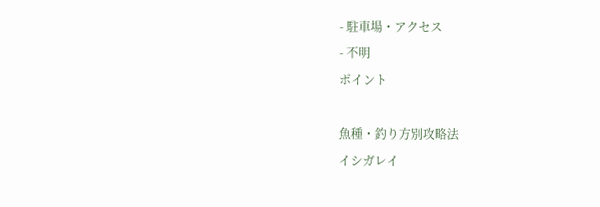- 駐車場・アクセス
- 不明
ポイント

魚種・釣り方別攻略法
イシガレイ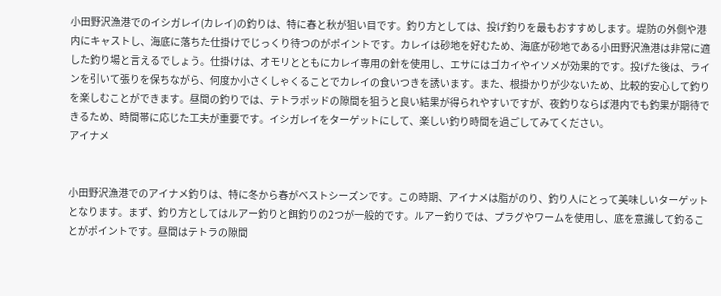小田野沢漁港でのイシガレイ(カレイ)の釣りは、特に春と秋が狙い目です。釣り方としては、投げ釣りを最もおすすめします。堤防の外側や港内にキャストし、海底に落ちた仕掛けでじっくり待つのがポイントです。カレイは砂地を好むため、海底が砂地である小田野沢漁港は非常に適した釣り場と言えるでしょう。仕掛けは、オモリとともにカレイ専用の針を使用し、エサにはゴカイやイソメが効果的です。投げた後は、ラインを引いて張りを保ちながら、何度か小さくしゃくることでカレイの食いつきを誘います。また、根掛かりが少ないため、比較的安心して釣りを楽しむことができます。昼間の釣りでは、テトラポッドの隙間を狙うと良い結果が得られやすいですが、夜釣りならば港内でも釣果が期待できるため、時間帯に応じた工夫が重要です。イシガレイをターゲットにして、楽しい釣り時間を過ごしてみてください。
アイナメ


小田野沢漁港でのアイナメ釣りは、特に冬から春がベストシーズンです。この時期、アイナメは脂がのり、釣り人にとって美味しいターゲットとなります。まず、釣り方としてはルアー釣りと餌釣りの2つが一般的です。ルアー釣りでは、プラグやワームを使用し、底を意識して釣ることがポイントです。昼間はテトラの隙間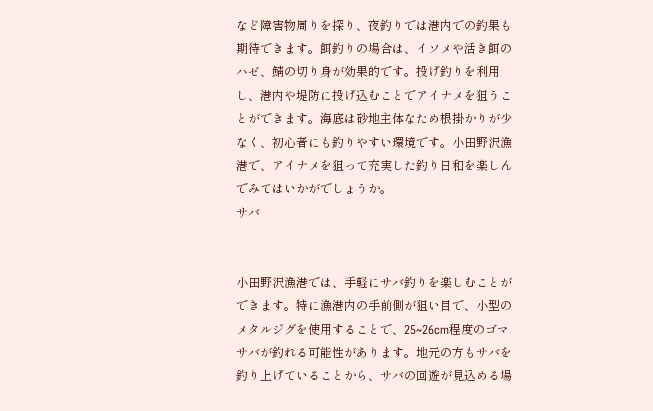など障害物周りを探り、夜釣りでは港内での釣果も期待できます。餌釣りの場合は、イソメや活き餌のハゼ、鯖の切り身が効果的です。投げ釣りを利用し、港内や堤防に投げ込むことでアイナメを狙うことができます。海底は砂地主体なため根掛かりが少なく、初心者にも釣りやすい環境です。小田野沢漁港で、アイナメを狙って充実した釣り日和を楽しんでみてはいかがでしょうか。
サバ


小田野沢漁港では、手軽にサバ釣りを楽しむことができます。特に漁港内の手前側が狙い目で、小型のメタルジグを使用することで、25~26cm程度のゴマサバが釣れる可能性があります。地元の方もサバを釣り上げていることから、サバの回遊が見込める場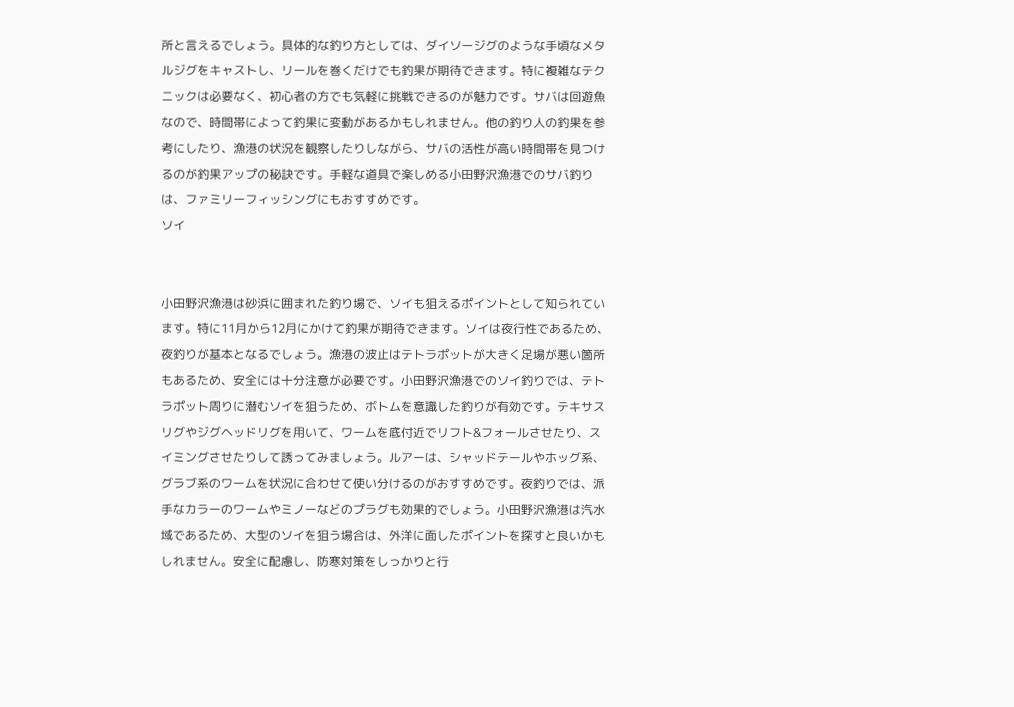所と言えるでしょう。具体的な釣り方としては、ダイソージグのような手頃なメタルジグをキャストし、リールを巻くだけでも釣果が期待できます。特に複雑なテクニックは必要なく、初心者の方でも気軽に挑戦できるのが魅力です。サバは回遊魚なので、時間帯によって釣果に変動があるかもしれません。他の釣り人の釣果を参考にしたり、漁港の状況を観察したりしながら、サバの活性が高い時間帯を見つけるのが釣果アップの秘訣です。手軽な道具で楽しめる小田野沢漁港でのサバ釣りは、ファミリーフィッシングにもおすすめです。
ソイ


小田野沢漁港は砂浜に囲まれた釣り場で、ソイも狙えるポイントとして知られています。特に11月から12月にかけて釣果が期待できます。ソイは夜行性であるため、夜釣りが基本となるでしょう。漁港の波止はテトラポットが大きく足場が悪い箇所もあるため、安全には十分注意が必要です。小田野沢漁港でのソイ釣りでは、テトラポット周りに潜むソイを狙うため、ボトムを意識した釣りが有効です。テキサスリグやジグヘッドリグを用いて、ワームを底付近でリフト&フォールさせたり、スイミングさせたりして誘ってみましょう。ルアーは、シャッドテールやホッグ系、グラブ系のワームを状況に合わせて使い分けるのがおすすめです。夜釣りでは、派手なカラーのワームやミノーなどのプラグも効果的でしょう。小田野沢漁港は汽水域であるため、大型のソイを狙う場合は、外洋に面したポイントを探すと良いかもしれません。安全に配慮し、防寒対策をしっかりと行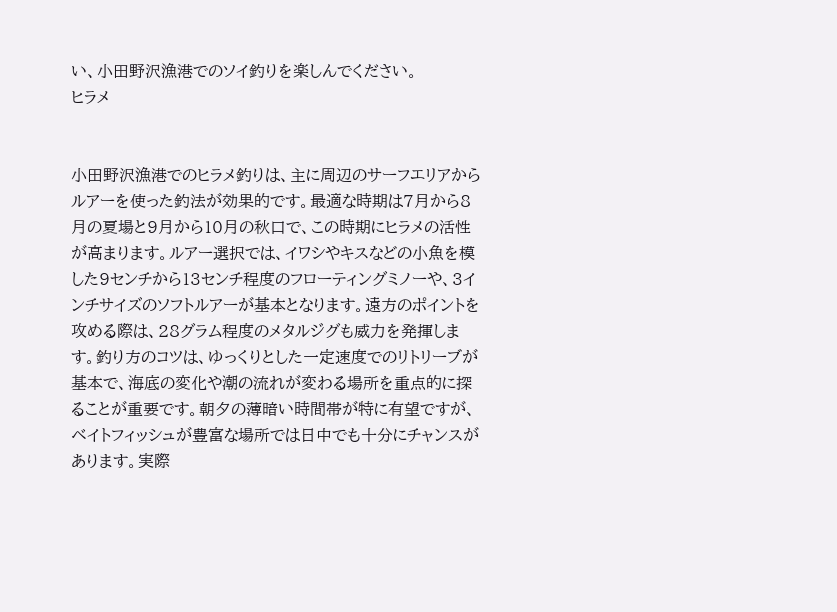い、小田野沢漁港でのソイ釣りを楽しんでください。
ヒラメ


小田野沢漁港でのヒラメ釣りは、主に周辺のサーフエリアからルアーを使った釣法が効果的です。最適な時期は7月から8月の夏場と9月から10月の秋口で、この時期にヒラメの活性が高まります。ルアー選択では、イワシやキスなどの小魚を模した9センチから13センチ程度のフローティングミノーや、3インチサイズのソフトルアーが基本となります。遠方のポイントを攻める際は、28グラム程度のメタルジグも威力を発揮します。釣り方のコツは、ゆっくりとした一定速度でのリトリーブが基本で、海底の変化や潮の流れが変わる場所を重点的に探ることが重要です。朝夕の薄暗い時間帯が特に有望ですが、ベイトフィッシュが豊富な場所では日中でも十分にチャンスがあります。実際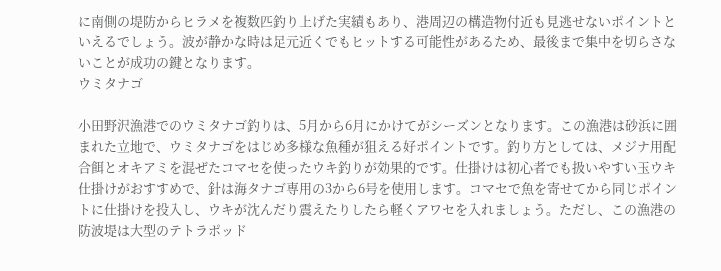に南側の堤防からヒラメを複数匹釣り上げた実績もあり、港周辺の構造物付近も見逃せないポイントといえるでしょう。波が静かな時は足元近くでもヒットする可能性があるため、最後まで集中を切らさないことが成功の鍵となります。
ウミタナゴ

小田野沢漁港でのウミタナゴ釣りは、5月から6月にかけてがシーズンとなります。この漁港は砂浜に囲まれた立地で、ウミタナゴをはじめ多様な魚種が狙える好ポイントです。釣り方としては、メジナ用配合餌とオキアミを混ぜたコマセを使ったウキ釣りが効果的です。仕掛けは初心者でも扱いやすい玉ウキ仕掛けがおすすめで、針は海タナゴ専用の3から6号を使用します。コマセで魚を寄せてから同じポイントに仕掛けを投入し、ウキが沈んだり震えたりしたら軽くアワセを入れましょう。ただし、この漁港の防波堤は大型のテトラポッド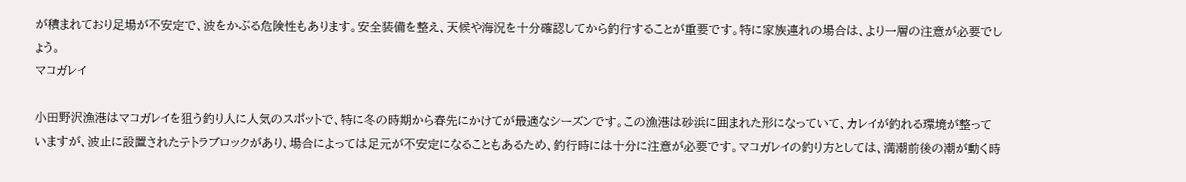が積まれており足場が不安定で、波をかぶる危険性もあります。安全装備を整え、天候や海況を十分確認してから釣行することが重要です。特に家族連れの場合は、より一層の注意が必要でしょう。
マコガレイ

小田野沢漁港はマコガレイを狙う釣り人に人気のスポットで、特に冬の時期から春先にかけてが最適なシーズンです。この漁港は砂浜に囲まれた形になっていて、カレイが釣れる環境が整っていますが、波止に設置されたテトラブロックがあり、場合によっては足元が不安定になることもあるため、釣行時には十分に注意が必要です。マコガレイの釣り方としては、満潮前後の潮が動く時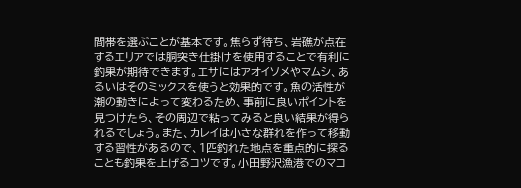間帯を選ぶことが基本です。焦らず待ち、岩礁が点在するエリアでは胴突き仕掛けを使用することで有利に釣果が期待できます。エサにはアオイソメやマムシ、あるいはそのミックスを使うと効果的です。魚の活性が潮の動きによって変わるため、事前に良いポイントを見つけたら、その周辺で粘ってみると良い結果が得られるでしょう。また、カレイは小さな群れを作って移動する習性があるので、1匹釣れた地点を重点的に探ることも釣果を上げるコツです。小田野沢漁港でのマコ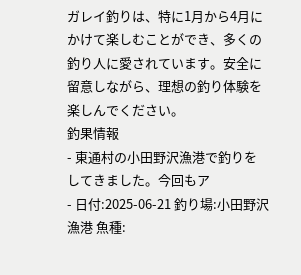ガレイ釣りは、特に1月から4月にかけて楽しむことができ、多くの釣り人に愛されています。安全に留意しながら、理想の釣り体験を楽しんでください。
釣果情報
- 東通村の小田野沢漁港で釣りをしてきました。今回もア
- 日付:2025-06-21 釣り場:小田野沢漁港 魚種: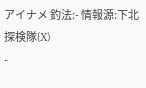アイナメ 釣法:- 情報源:下北探検隊(X)
-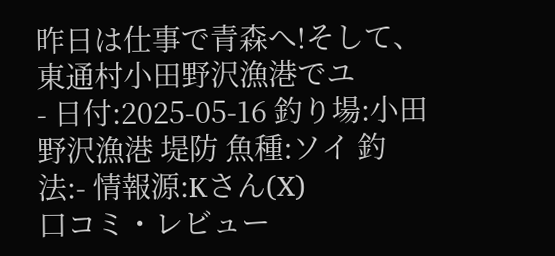昨日は仕事で青森へ!そして、東通村小田野沢漁港でユ
- 日付:2025-05-16 釣り場:小田野沢漁港 堤防 魚種:ソイ 釣法:- 情報源:Kさん(X)
口コミ・レビュー